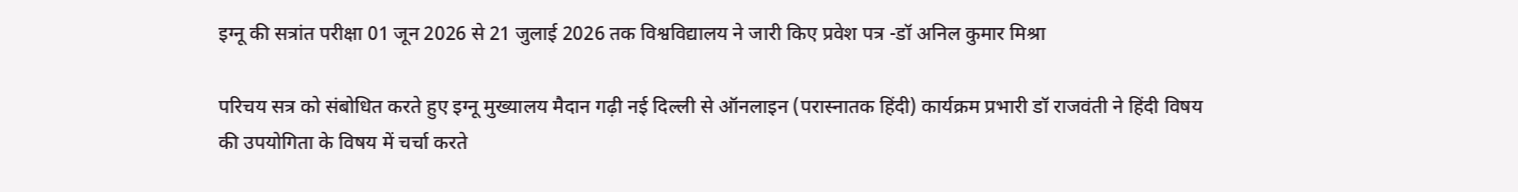इग्नू की सत्रांत परीक्षा 01 जून 2026 से 21 जुलाई 2026 तक विश्वविद्यालय ने जारी किए प्रवेश पत्र -डॉ अनिल कुमार मिश्रा

परिचय सत्र को संबोधित करते हुए इग्नू मुख्यालय मैदान गढ़ी नई दिल्ली से ऑनलाइन (परास्नातक हिंदी) कार्यक्रम प्रभारी डॉ राजवंती ने हिंदी विषय की उपयोगिता के विषय में चर्चा करते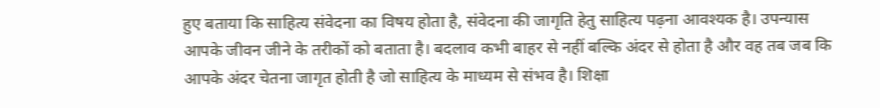हुए बताया कि साहित्य संवेदना का विषय होता है, संवेदना की जागृति हेतु साहित्य पढ़ना आवश्यक है। उपन्यास आपके जीवन जीने के तरीकों को बताता है। बदलाव कभी बाहर से नहीं बल्कि अंदर से होता है और वह तब जब कि आपके अंदर चेतना जागृत होती है जो साहित्य के माध्यम से संभव है। शिक्षा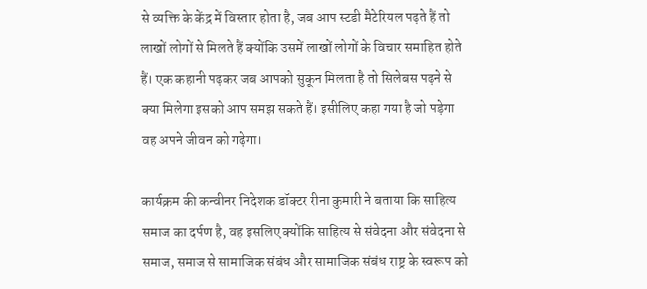से व्यक्ति के केंद्र में विस्तार होता है, जब आप स्टडी मैटेरियल पढ़ते हैं तो लाखों लोगों से मिलते हैं क्योंकि उसमें लाखों लोगों के विचार समाहित होते हैं। एक कहानी पढ़कर जब आपको सुकून मिलता है तो सिलेबस पढ़ने से क्या मिलेगा इसको आप समझ सकते हैं। इसीलिए कहा गया है जो पड़ेगा वह अपने जीवन को गढ़ेगा।

कार्यक्रम की कन्वीनर निदेशक डॉक्टर रीना कुमारी ने बताया कि साहित्य समाज का दर्पण है, वह इसलिए क्योंकि साहित्य से संवेदना और संवेदना से समाज, समाज से सामाजिक संबंध और सामाजिक संबंध राष्ट्र के स्वरूप को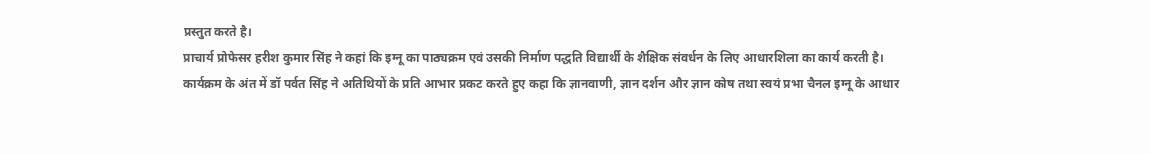प्रस्तुत करते है।
प्राचार्य प्रोफेसर हरीश कुमार सिंह ने कहां कि इग्नू का पाठ्यक्रम एवं उसकी निर्माण पद्धति विद्यार्थी के शैक्षिक संवर्धन के लिए आधारशिला का कार्य करती है।
कार्यक्रम के अंत में डॉ पर्वत सिंह ने अतिथियों के प्रति आभार प्रकट करते हुए कहा कि ज्ञानवाणी, ज्ञान दर्शन और ज्ञान कोष तथा स्वयं प्रभा चैनल इग्नू के आधार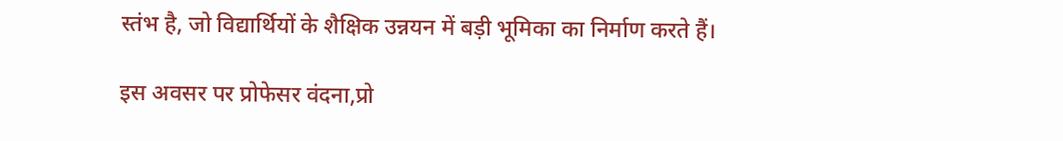स्तंभ है, जो विद्यार्थियों के शैक्षिक उन्नयन में बड़ी भूमिका का निर्माण करते हैं।

इस अवसर पर प्रोफेसर वंदना,प्रो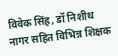विवेक सिंह, डॉ निशीथ नागर सहित विभिन्न शिक्षक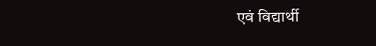एवं विद्यार्थी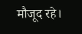मौजूद रहे।